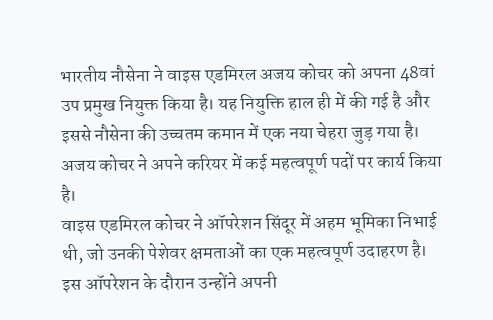भारतीय नौसेना ने वाइस एडमिरल अजय कोचर को अपना 48वां उप प्रमुख नियुक्त किया है। यह नियुक्ति हाल ही में की गई है और इससे नौसेना की उच्चतम कमान में एक नया चेहरा जुड़ गया है। अजय कोचर ने अपने करियर में कई महत्वपूर्ण पदों पर कार्य किया है।
वाइस एडमिरल कोचर ने ऑपरेशन सिंदूर में अहम भूमिका निभाई थी, जो उनकी पेशेवर क्षमताओं का एक महत्वपूर्ण उदाहरण है। इस ऑपरेशन के दौरान उन्होंने अपनी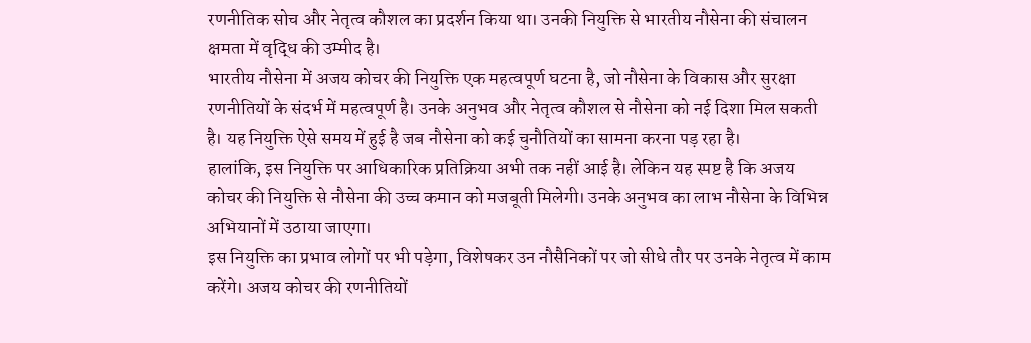रणनीतिक सोच और नेतृत्व कौशल का प्रदर्शन किया था। उनकी नियुक्ति से भारतीय नौसेना की संचालन क्षमता में वृद्धि की उम्मीद है।
भारतीय नौसेना में अजय कोचर की नियुक्ति एक महत्वपूर्ण घटना है, जो नौसेना के विकास और सुरक्षा रणनीतियों के संदर्भ में महत्वपूर्ण है। उनके अनुभव और नेतृत्व कौशल से नौसेना को नई दिशा मिल सकती है। यह नियुक्ति ऐसे समय में हुई है जब नौसेना को कई चुनौतियों का सामना करना पड़ रहा है।
हालांकि, इस नियुक्ति पर आधिकारिक प्रतिक्रिया अभी तक नहीं आई है। लेकिन यह स्पष्ट है कि अजय कोचर की नियुक्ति से नौसेना की उच्च कमान को मजबूती मिलेगी। उनके अनुभव का लाभ नौसेना के विभिन्न अभियानों में उठाया जाएगा।
इस नियुक्ति का प्रभाव लोगों पर भी पड़ेगा, विशेषकर उन नौसैनिकों पर जो सीधे तौर पर उनके नेतृत्व में काम करेंगे। अजय कोचर की रणनीतियों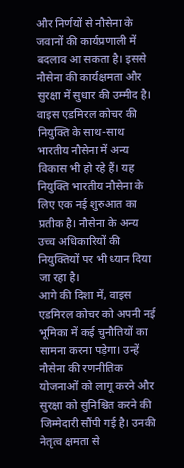और निर्णयों से नौसेना के जवानों की कार्यप्रणाली में बदलाव आ सकता है। इससे नौसेना की कार्यक्षमता और सुरक्षा में सुधार की उम्मीद है।
वाइस एडमिरल कोचर की नियुक्ति के साथ-साथ भारतीय नौसेना में अन्य विकास भी हो रहे हैं। यह नियुक्ति भारतीय नौसेना के लिए एक नई शुरुआत का प्रतीक है। नौसेना के अन्य उच्च अधिकारियों की नियुक्तियों पर भी ध्यान दिया जा रहा है।
आगे की दिशा में, वाइस एडमिरल कोचर को अपनी नई भूमिका में कई चुनौतियों का सामना करना पड़ेगा। उन्हें नौसेना की रणनीतिक योजनाओं को लागू करने और सुरक्षा को सुनिश्चित करने की जिम्मेदारी सौंपी गई है। उनकी नेतृत्व क्षमता से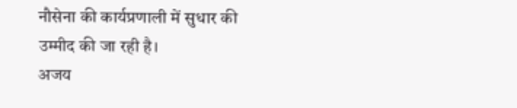नौसेना की कार्यप्रणाली में सुधार की उम्मीद की जा रही है।
अजय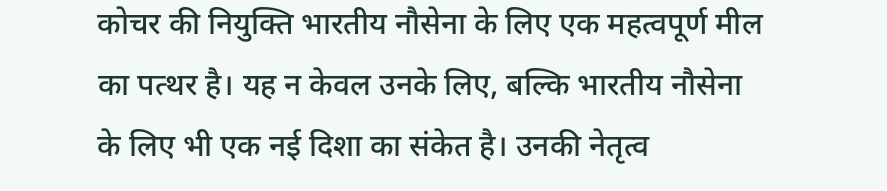कोचर की नियुक्ति भारतीय नौसेना के लिए एक महत्वपूर्ण मील का पत्थर है। यह न केवल उनके लिए, बल्कि भारतीय नौसेना के लिए भी एक नई दिशा का संकेत है। उनकी नेतृत्व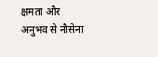क्षमता और अनुभव से नौसेना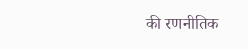की रणनीतिक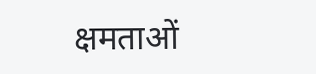क्षमताओं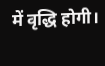में वृद्धि होगी।